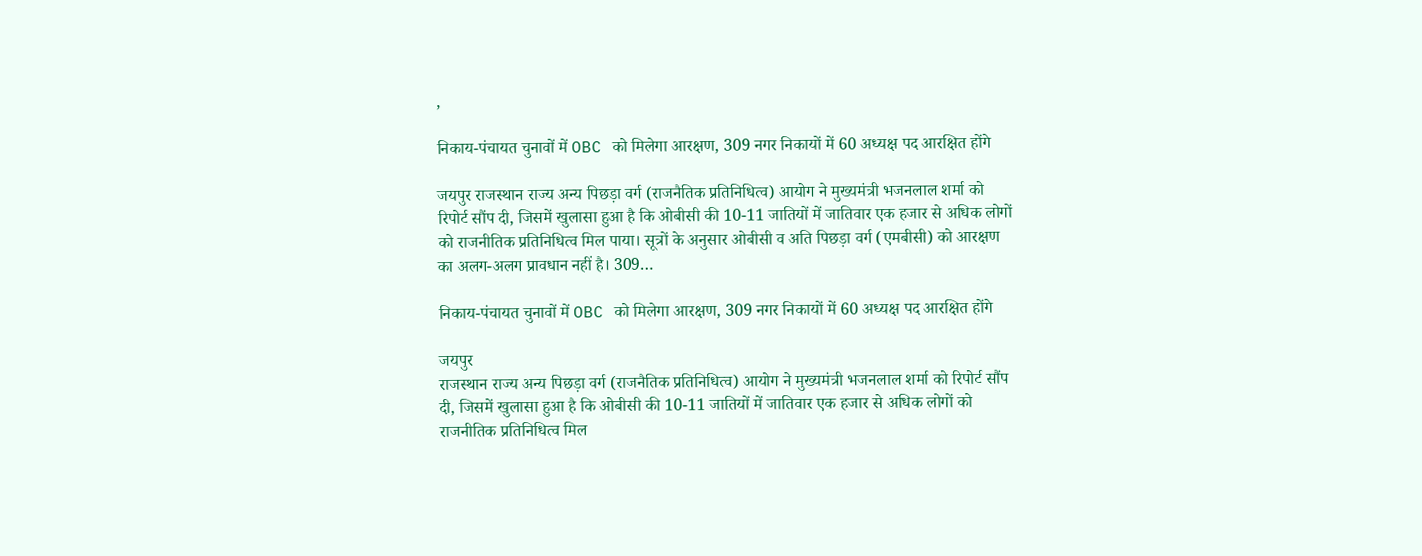,

निकाय-पंचायत चुनावों में OBC को मिलेगा आरक्षण, 309 नगर निकायों में 60 अध्यक्ष पद आरक्षित होंगे

जयपुर राजस्थान राज्य अन्य पिछड़ा वर्ग (राजनैतिक प्रतिनिधित्व) आयोग ने मुख्यमंत्री भजनलाल शर्मा को रिपोर्ट सौंप दी, जिसमें खुलासा हुआ है कि ओबीसी की 10-11 जातियों में जातिवार एक हजार से अधिक लोगों को राजनीतिक प्रतिनिधित्व मिल पाया। सूत्रों के अनुसार ओबीसी व अति पिछड़ा वर्ग (एमबीसी) को आरक्षण का अलग-अलग प्रावधान नहीं है। 309…

निकाय-पंचायत चुनावों में OBC को मिलेगा आरक्षण, 309 नगर निकायों में 60 अध्यक्ष पद आरक्षित होंगे

जयपुर
राजस्थान राज्य अन्य पिछड़ा वर्ग (राजनैतिक प्रतिनिधित्व) आयोग ने मुख्यमंत्री भजनलाल शर्मा को रिपोर्ट सौंप दी, जिसमें खुलासा हुआ है कि ओबीसी की 10-11 जातियों में जातिवार एक हजार से अधिक लोगों को राजनीतिक प्रतिनिधित्व मिल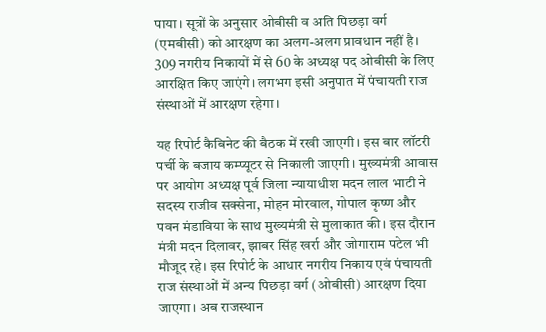पाया। सूत्रों के अनुसार ओबीसी व अति पिछड़ा वर्ग (एमबीसी) को आरक्षण का अलग-अलग प्रावधान नहीं है। 309 नगरीय निकायों में से 60 के अध्यक्ष पद ओबीसी के लिए आरक्षित किए जाएंगे। लगभग इसी अनुपात में पंचायती राज संस्थाओं में आरक्षण रहेगा।

यह रिपोर्ट कैबिनेट की बैठक में रखी जाएगी। इस बार लॉटरी पर्ची के बजाय कम्प्यूटर से निकाली जाएगी। मुख्यमंत्री आवास पर आयोग अध्यक्ष पूर्व जिला न्यायाधीश मदन लाल भाटी ने सदस्य राजीव सक्सेना, मोहन मोरवाल, गोपाल कृष्ण और पवन मंडाविया के साथ मुख्यमंत्री से मुलाकात की। इस दौरान मंत्री मदन दिलावर, झाबर सिंह खर्रा और जोगाराम पटेल भी मौजूद रहे। इस रिपोर्ट के आधार नगरीय निकाय एवं पंचायती राज संस्थाओं में अन्य पिछड़ा वर्ग (ओबीसी) आरक्षण दिया जाएगा। अब राजस्थान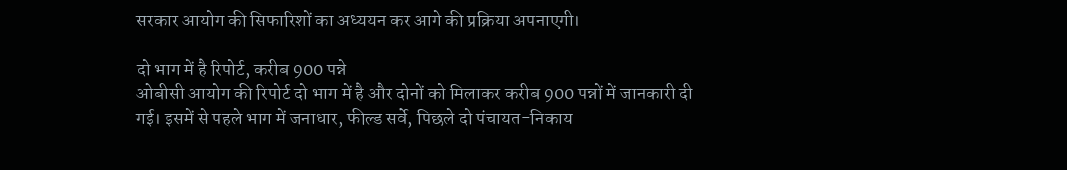सरकार आयोग की सिफारिशों का अध्ययन कर आगे की प्रक्रिया अपनाएगी।

दो भाग में है रिपोर्ट, करीब 900 पन्ने
ओबीसी आयोग की रिपोर्ट दो भाग में है और दोनों को मिलाकर करीब 900 पन्नों में जानकारी दी गई। इसमें से पहले भाग में जनाधार, फील्ड सर्वे, पिछले दो पंचायत-निकाय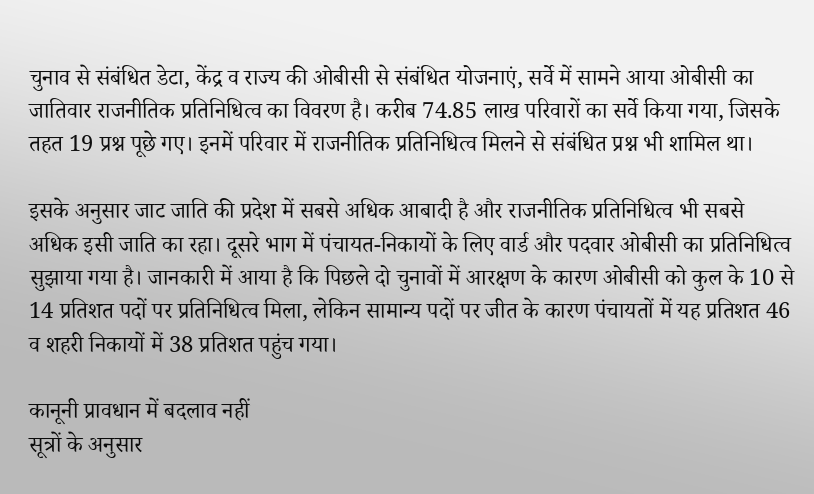चुनाव से संबंधित डेटा, केंद्र व राज्य की ओबीसी से संबंधित योजनाएं, सर्वे में सामने आया ओबीसी का जातिवार राजनीतिक प्रतिनिधित्व का विवरण है। करीब 74.85 लाख परिवारों का सर्वे किया गया, जिसके तहत 19 प्रश्न पूछे गए। इनमें परिवार में राजनीतिक प्रतिनिधित्व मिलने से संबंधित प्रश्न भी शामिल था।

इसके अनुसार जाट जाति की प्रदेश में सबसे अधिक आबादी है और राजनीतिक प्रतिनिधित्व भी सबसे अधिक इसी जाति का रहा। दूसरे भाग में पंचायत-निकायों के लिए वार्ड और पदवार ओबीसी का प्रतिनिधित्व सुझाया गया है। जानकारी में आया है कि पिछले दो चुनावों में आरक्षण के कारण ओबीसी को कुल के 10 से 14 प्रतिशत पदों पर प्रतिनिधित्व मिला, लेकिन सामान्य पदों पर जीत के कारण पंचायतों में यह प्रतिशत 46 व शहरी निकायों में 38 प्रतिशत पहुंच गया।

कानूनी प्रावधान में बदलाव नहीं
सूत्रों के अनुसार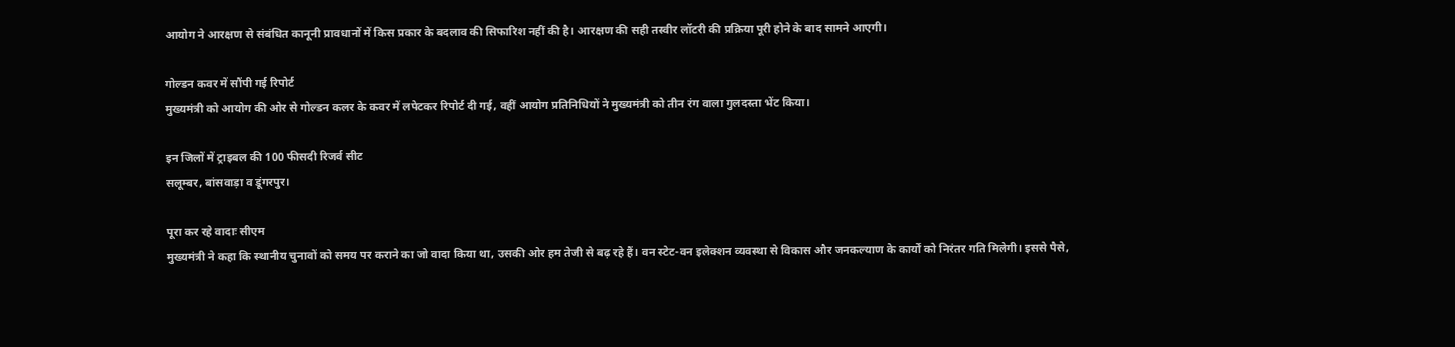आयोग ने आरक्षण से संबंधित कानूनी प्रावधानों में किस प्रकार के बदलाव की सिफारिश नहीं की है। आरक्षण की सही तस्वीर लॉटरी की प्रक्रिया पूरी होने के बाद सामने आएगी।

गोल्डन कवर में सौंपी गई रिपोर्ट
मुख्यमंत्री को आयोग की ओर से गोल्डन कलर के कवर में लपेटकर रिपोर्ट दी गई, वहीं आयोग प्रतिनिधियों ने मुख्यमंत्री को तीन रंग वाला गुलदस्ता भेंट किया।

इन जिलों में ट्राइबल की 100 फीसदी रिजर्व सीट
सलूम्बर, बांसवाड़ा व डूंगरपुर।

पूरा कर रहे वादाः सीएम
मुख्यमंत्री ने कहा कि स्थानीय चुनावों को समय पर कराने का जो वादा किया था, उसकी ओर हम तेजी से बढ़ रहे हैं। वन स्टेट-वन इलेक्शन व्यवस्था से विकास और जनकल्याण के कार्यों को निरंतर गति मिलेगी। इससे पैसे,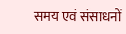समय एवं संसाधनों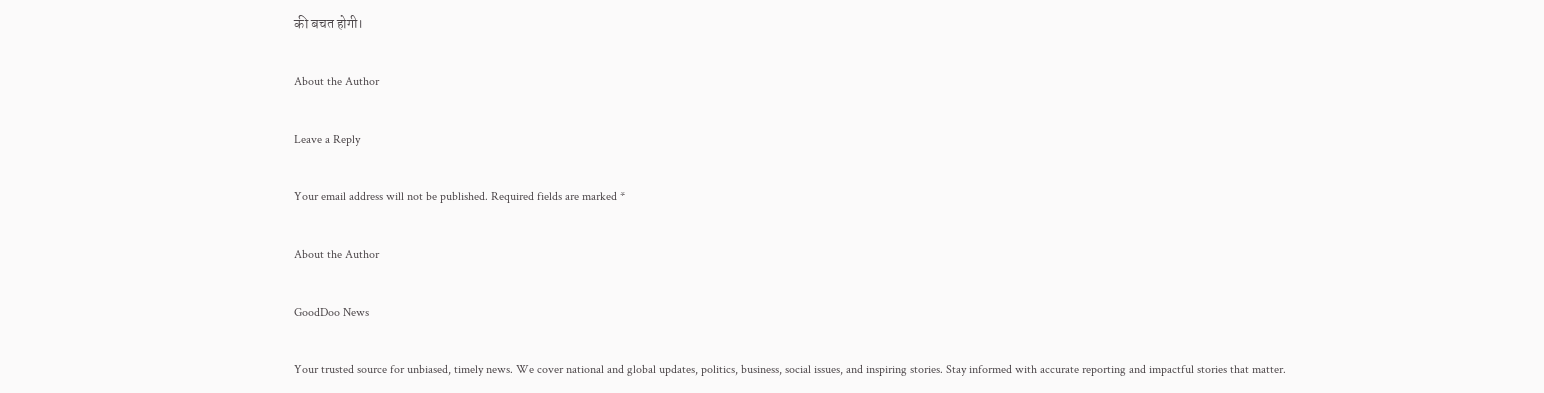की बचत होगी।

About the Author

Leave a Reply

Your email address will not be published. Required fields are marked *

About the Author

GoodDoo News

Your trusted source for unbiased, timely news. We cover national and global updates, politics, business, social issues, and inspiring stories. Stay informed with accurate reporting and impactful stories that matter.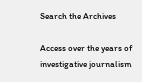Search the Archives

Access over the years of investigative journalism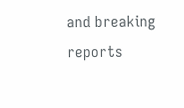and breaking reports